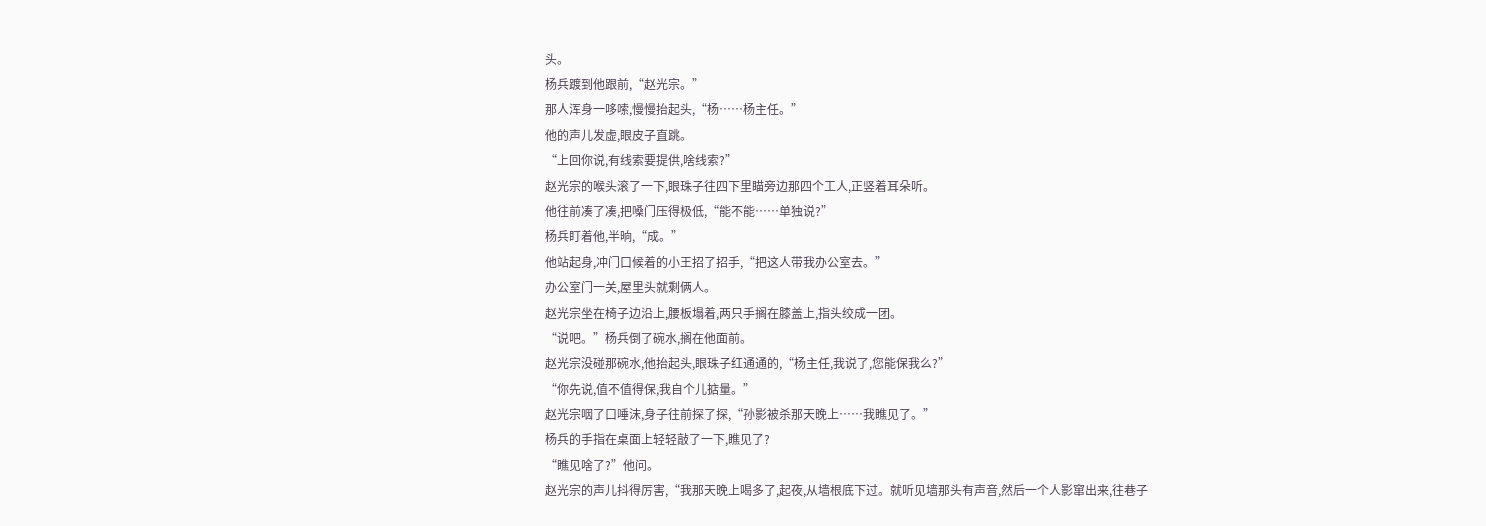头。
杨兵踱到他跟前,“赵光宗。”
那人浑身一哆嗦,慢慢抬起头,“杨……杨主任。”
他的声儿发虚,眼皮子直跳。
“上回你说,有线索要提供,啥线索?”
赵光宗的喉头滚了一下,眼珠子往四下里瞄旁边那四个工人,正竖着耳朵听。
他往前凑了凑,把嗓门压得极低,“能不能……单独说?”
杨兵盯着他,半晌,“成。”
他站起身,冲门口候着的小王招了招手,“把这人带我办公室去。”
办公室门一关,屋里头就剩俩人。
赵光宗坐在椅子边沿上,腰板塌着,两只手搁在膝盖上,指头绞成一团。
“说吧。”杨兵倒了碗水,搁在他面前。
赵光宗没碰那碗水,他抬起头,眼珠子红通通的,“杨主任,我说了,您能保我么?”
“你先说,值不值得保,我自个儿掂量。”
赵光宗咽了口唾沫,身子往前探了探,“孙影被杀那天晚上……我瞧见了。”
杨兵的手指在桌面上轻轻敲了一下,瞧见了?
“瞧见啥了?”他问。
赵光宗的声儿抖得厉害,“我那天晚上喝多了,起夜,从墙根底下过。就听见墙那头有声音,然后一个人影窜出来,往巷子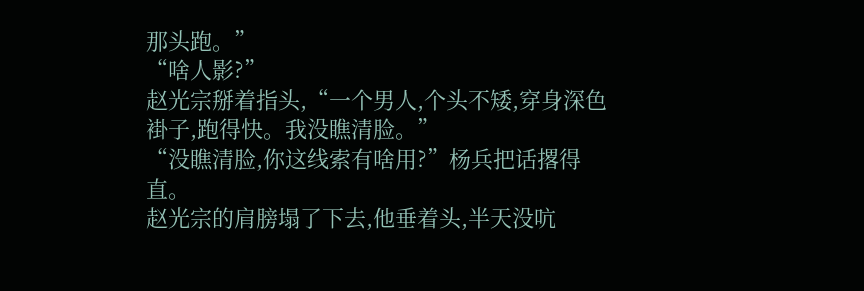那头跑。”
“啥人影?”
赵光宗掰着指头,“一个男人,个头不矮,穿身深色褂子,跑得快。我没瞧清脸。”
“没瞧清脸,你这线索有啥用?”杨兵把话撂得直。
赵光宗的肩膀塌了下去,他垂着头,半天没吭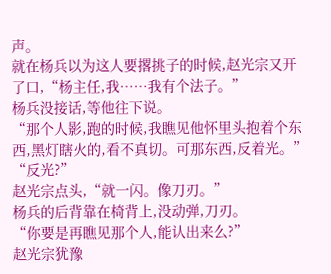声。
就在杨兵以为这人要撂挑子的时候,赵光宗又开了口,“杨主任,我……我有个法子。”
杨兵没接话,等他往下说。
“那个人影,跑的时候,我瞧见他怀里头抱着个东西,黑灯瞎火的,看不真切。可那东西,反着光。”
“反光?”
赵光宗点头,“就一闪。像刀刃。”
杨兵的后背靠在椅背上,没动弹,刀刃。
“你要是再瞧见那个人,能认出来么?”
赵光宗犹豫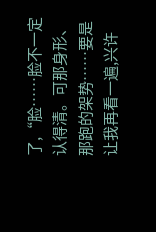了,“脸……脸不一定认得清。可那身形、那跑的架势……要是让我再看一遍,兴许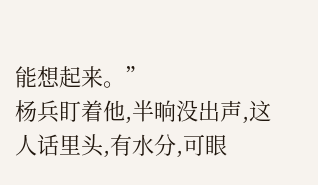能想起来。”
杨兵盯着他,半晌没出声,这人话里头,有水分,可眼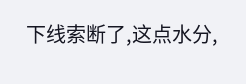下线索断了,这点水分,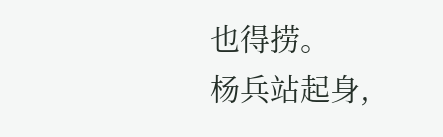也得捞。
杨兵站起身,